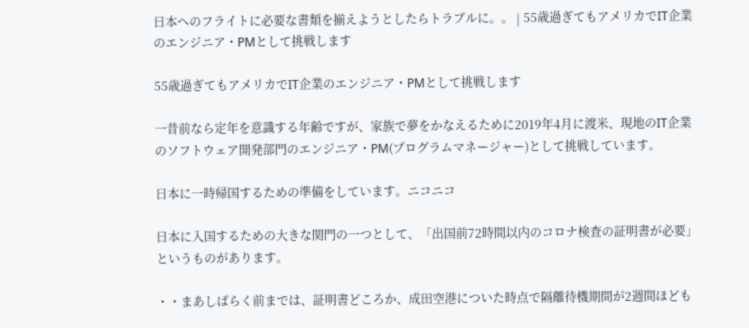日本へのフライトに必要な書類を揃えようとしたらトラブルに。。 | 55歳過ぎてもアメリカでIT企業のエンジニア・PMとして挑戦します

55歳過ぎてもアメリカでIT企業のエンジニア・PMとして挑戦します

一昔前なら定年を意識する年齢ですが、家族で夢をかなえるために2019年4月に渡米、現地のIT企業のソフトウェア開発部門のエンジニア・PM(プログラムマネージャー)として挑戦しています。

日本に一時帰国するための準備をしています。ニコニコ

日本に入国するための大きな関門の一つとして、「出国前72時間以内のコロナ検査の証明書が必要」というものがあります。

・・まあしばらく前までは、証明書どころか、成田空港についた時点で隔離待機期間が2週間ほども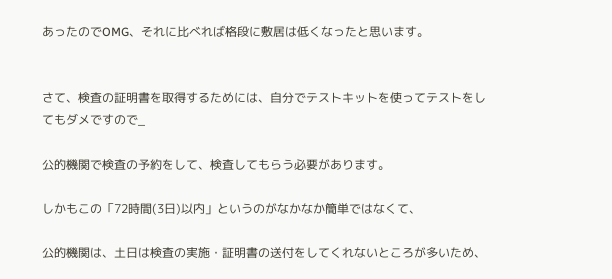あったのでOMG、それに比べれば格段に敷居は低くなったと思います。


さて、検査の証明書を取得するためには、自分でテストキットを使ってテストをしてもダメですので_

公的機関で検査の予約をして、検査してもらう必要があります。

しかもこの「72時間(3日)以内」というのがなかなか簡単ではなくて、

公的機関は、土日は検査の実施・証明書の送付をしてくれないところが多いため、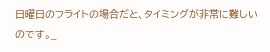日曜日のフライトの場合だと、タイミングが非常に難しいのです。_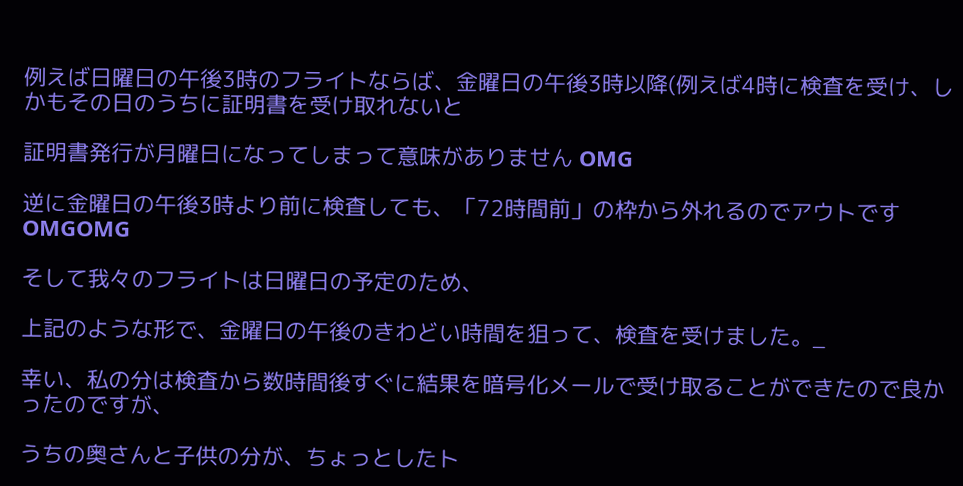例えば日曜日の午後3時のフライトならば、金曜日の午後3時以降(例えば4時に検査を受け、しかもその日のうちに証明書を受け取れないと

証明書発行が月曜日になってしまって意味がありません OMG

逆に金曜日の午後3時より前に検査しても、「72時間前」の枠から外れるのでアウトですOMGOMG

そして我々のフライトは日曜日の予定のため、

上記のような形で、金曜日の午後のきわどい時間を狙って、検査を受けました。_

幸い、私の分は検査から数時間後すぐに結果を暗号化メールで受け取ることができたので良かったのですが、

うちの奥さんと子供の分が、ちょっとしたト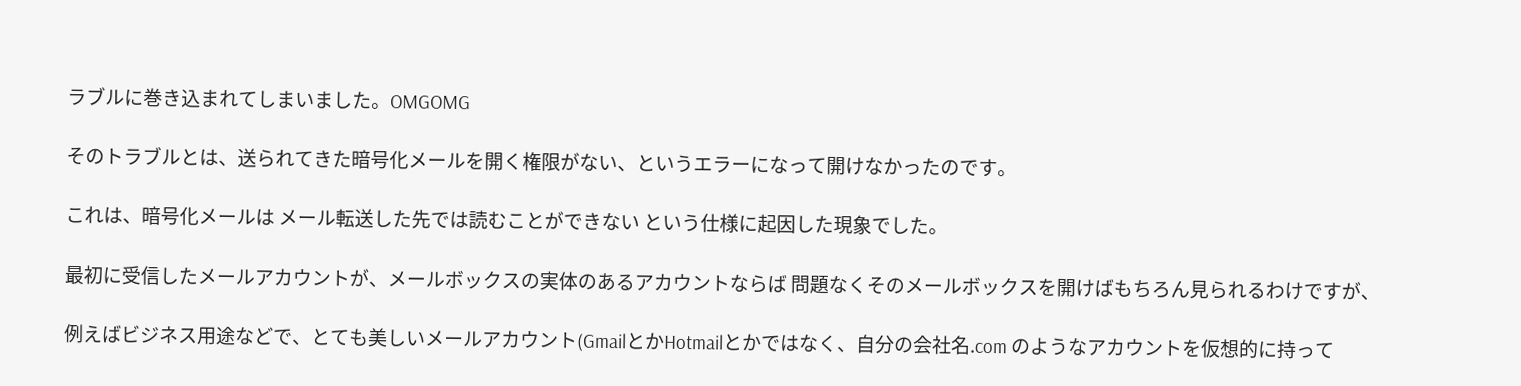ラブルに巻き込まれてしまいました。OMGOMG

そのトラブルとは、送られてきた暗号化メールを開く権限がない、というエラーになって開けなかったのです。

これは、暗号化メールは メール転送した先では読むことができない という仕様に起因した現象でした。

最初に受信したメールアカウントが、メールボックスの実体のあるアカウントならば 問題なくそのメールボックスを開けばもちろん見られるわけですが、

例えばビジネス用途などで、とても美しいメールアカウント(GmailとかHotmailとかではなく、自分の会社名.com のようなアカウントを仮想的に持って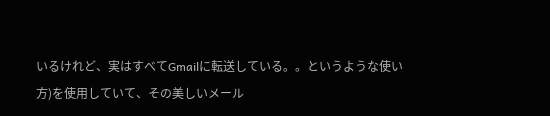いるけれど、実はすべてGmailに転送している。。というような使い方)を使用していて、その美しいメール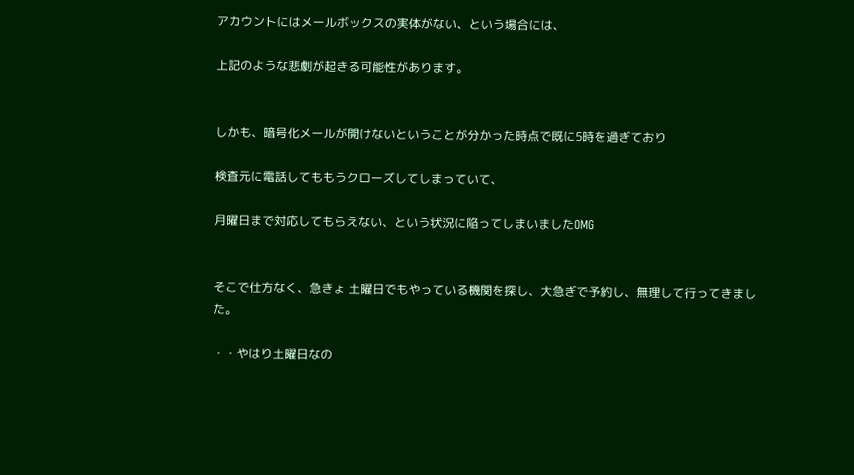アカウントにはメールボックスの実体がない、という場合には、

上記のような悲劇が起きる可能性があります。


しかも、暗号化メールが開けないということが分かった時点で既に5時を過ぎており

検査元に電話してももうクローズしてしまっていて、

月曜日まで対応してもらえない、という状況に陥ってしまいましたOMG


そこで仕方なく、急きょ 土曜日でもやっている機関を探し、大急ぎで予約し、無理して行ってきました。

・・やはり土曜日なの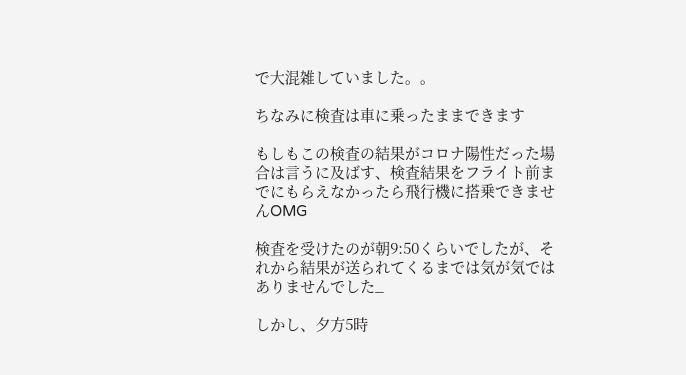で大混雑していました。。

ちなみに検査は車に乗ったままできます

もしもこの検査の結果がコロナ陽性だった場合は言うに及ばす、検査結果をフライト前までにもらえなかったら飛行機に搭乗できませんOMG

検査を受けたのが朝9:50くらいでしたが、それから結果が送られてくるまでは気が気ではありませんでした_

しかし、夕方5時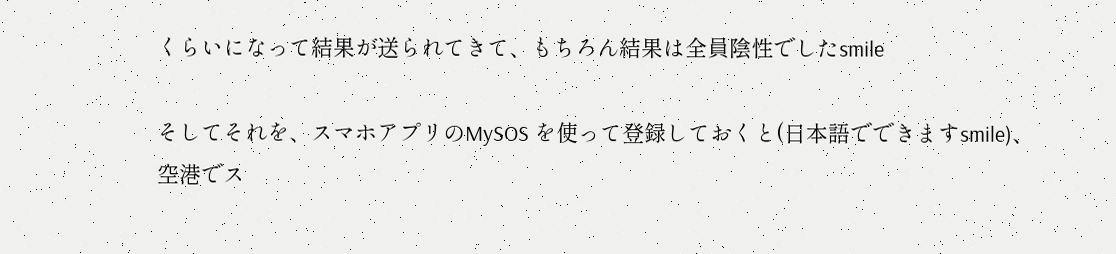くらいになって結果が送られてきて、もちろん結果は全員陰性でしたsmile

そしてそれを、スマホアプリのMySOS を使って登録しておくと(日本語でできますsmile)、空港でス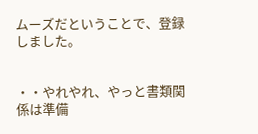ムーズだということで、登録しました。


・・やれやれ、やっと書類関係は準備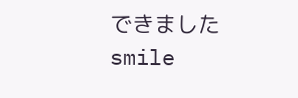できましたsmile